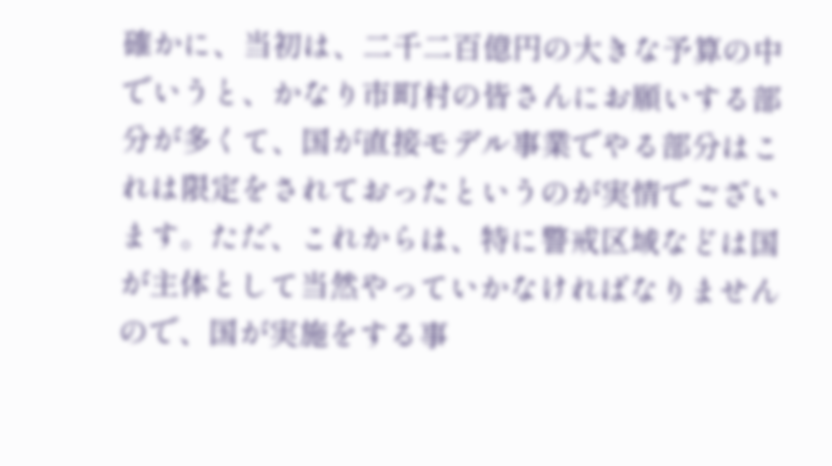確かに、当初は、二千二百億円の大きな予算の中でいうと、かなり市町村の皆さんにお願いする部分が多くて、国が直接モデル事業でやる部分はこれは限定をされておったというのが実情でございます。ただ、これからは、特に警戒区域などは国が主体として当然やっていかなければなりませんので、国が実施をする事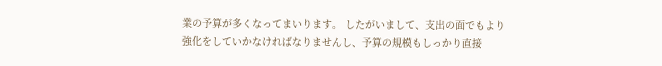業の予算が多くなってまいります。 したがいまして、支出の面でもより強化をしていかなければなりませんし、予算の規模もしっかり直接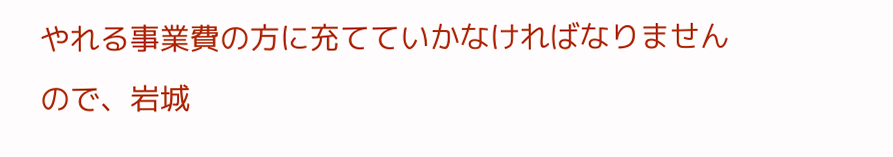やれる事業費の方に充てていかなければなりませんので、岩城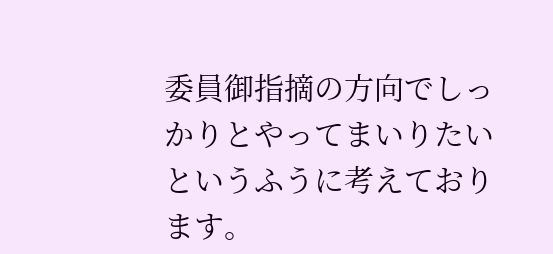委員御指摘の方向でしっかりとやってまいりたいというふうに考えております。